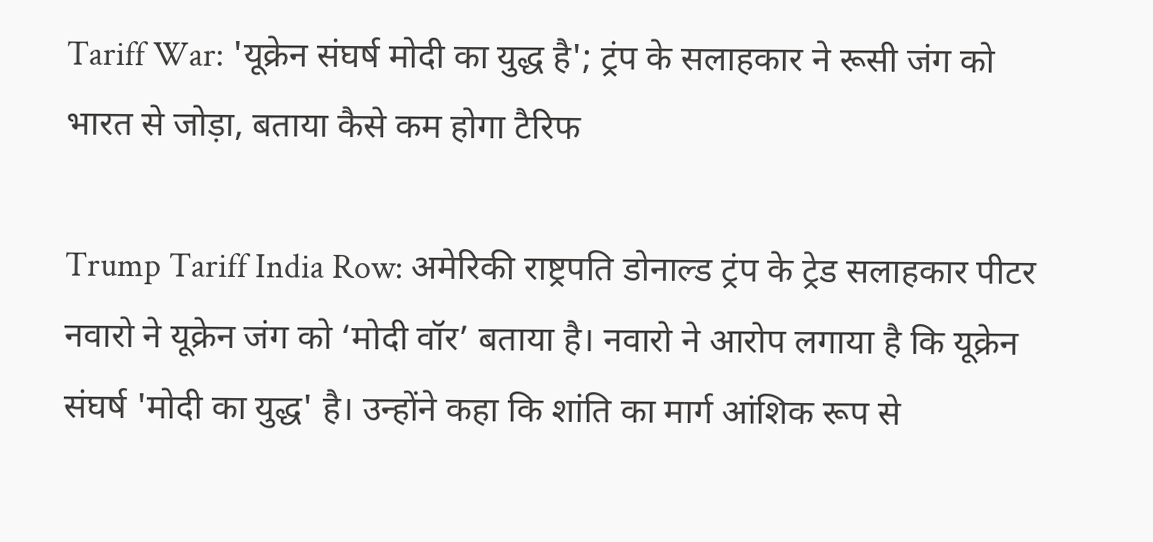Tariff War: 'यूक्रेन संघर्ष मोदी का युद्ध है'; ट्रंप के सलाहकार ने रूसी जंग को भारत से जोड़ा, बताया कैसे कम होगा टैरिफ

Trump Tariff India Row: अमेरिकी राष्ट्रपति डोनाल्ड ट्रंप के ट्रेड सलाहकार पीटर नवारो ने यूक्रेन जंग को ‘मोदी वॉर’ बताया है। नवारो ने आरोप लगाया है कि यूक्रेन संघर्ष 'मोदी का युद्ध' है। उन्होंने कहा कि शांति का मार्ग आंशिक रूप से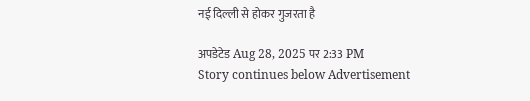नई दिल्ली से होकर गुजरता है

अपडेटेड Aug 28, 2025 पर 2:33 PM
Story continues below Advertisement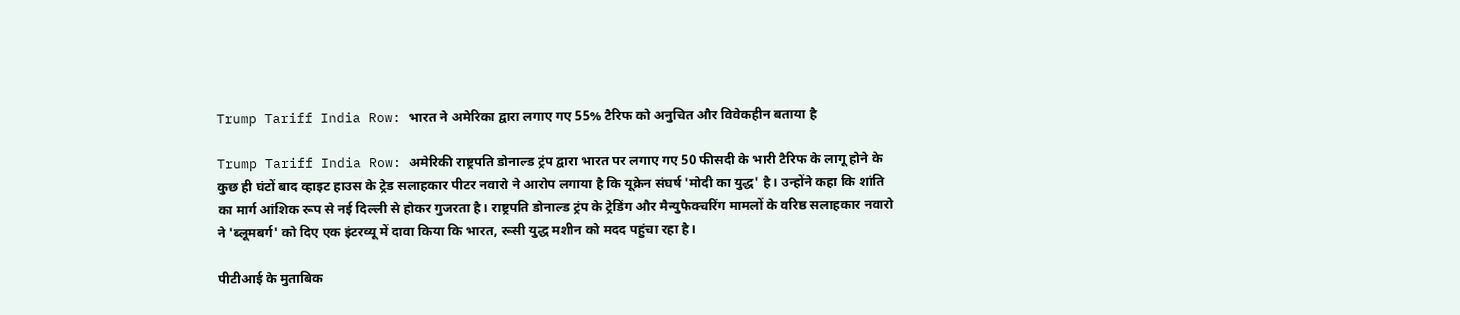Trump Tariff India Row: भारत ने अमेरिका द्वारा लगाए गए 55% टैरिफ को अनुचित और विवेकहीन बताया है

Trump Tariff India Row: अमेरिकी राष्ट्रपति डोनाल्ड ट्रंप द्वारा भारत पर लगाए गए 50 फीसदी के भारी टैरिफ के लागू होने के कुछ ही घंटों बाद व्हाइट हाउस के ट्रेड सलाहकार पीटर नवारो ने आरोप लगाया है कि यूक्रेन संघर्ष 'मोदी का युद्ध' है। उन्होंने कहा कि शांति का मार्ग आंशिक रूप से नई दिल्ली से होकर गुजरता है। राष्ट्रपति डोनाल्ड ट्रंप के ट्रेडिंग और मैन्युफैक्चरिंग मामलों के वरिष्ठ सलाहकार नवारो ने 'ब्लूमबर्ग' को दिए एक इंटरव्यू में दावा किया कि भारत, रूसी युद्ध मशीन को मदद पहुंचा रहा है।

पीटीआई के मुताबिक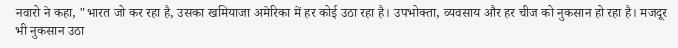नवारो ने कहा, "भारत जो कर रहा है, उसका खमियाजा अमेरिका में हर कोई उठा रहा है। उपभोक्ता, व्यवसाय और हर चीज को नुकसान हो रहा है। मजदूर भी नुकसान उठा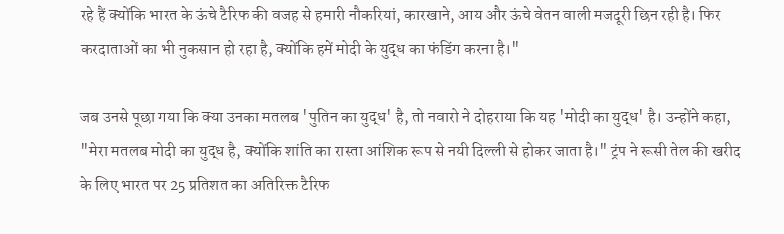रहे हैं क्योंकि भारत के ऊंचे टैरिफ की वजह से हमारी नौकरियां, कारखाने, आय और ऊंचे वेतन वाली मजदूरी छिन रही है। फिर करदाताओं का भी नुकसान हो रहा है, क्योंकि हमें मोदी के युद्ध का फंडिंग करना है।"

जब उनसे पूछा गया कि क्या उनका मतलब 'पुतिन का युद्ध' है, तो नवारो ने दोहराया कि यह 'मोदी का युद्ध' है। उन्होंने कहा, "मेरा मतलब मोदी का युद्ध है, क्योंकि शांति का रास्ता आंशिक रूप से नयी दिल्ली से होकर जाता है।" ट्रंप ने रूसी तेल की खरीद के लिए भारत पर 25 प्रतिशत का अतिरिक्त टैरिफ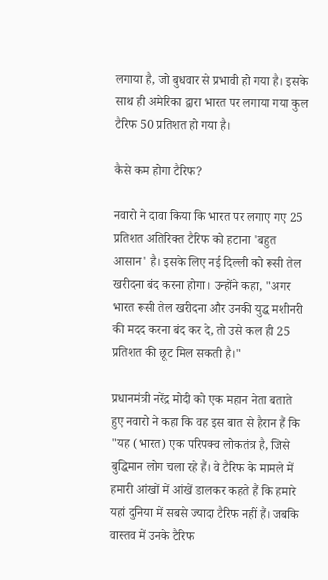लगाया है, जो बुधवार से प्रभावी हो गया है। इसके साथ ही अमेरिका द्वारा भारत पर लगाया गया कुल टैरिफ 50 प्रतिशत हो गया है।

कैसे कम होगा टैरिफ?

नवारो ने दावा किया कि भारत पर लगाए गए 25 प्रतिशत अतिरिक्त टैरिफ को हटाना 'बहुत आसान' है। इसके लिए नई दिल्ली को रूसी तेल खरीदना बंद करना होगा। उन्होंने कहा, "अगर भारत रूसी तेल खरीदना और उनकी युद्ध मशीनरी की मदद करना बंद कर दे, तो उसे कल ही 25 प्रतिशत की छूट मिल सकती है।"

प्रधानमंत्री नरेंद्र मोदी को एक महान नेता बताते हुए नवारो ने कहा कि वह इस बात से हैरान हैं कि "यह (भारत) एक परिपक्व लोकतंत्र है, जिसे बुद्धिमान लोग चला रहे हैं। वे टैरिफ के मामले में हमारी आंखों में आंखें डालकर कहते हैं कि हमारे यहां दुनिया में सबसे ज्यादा टैरिफ नहीं हैं। जबकि वास्तव में उनके टैरिफ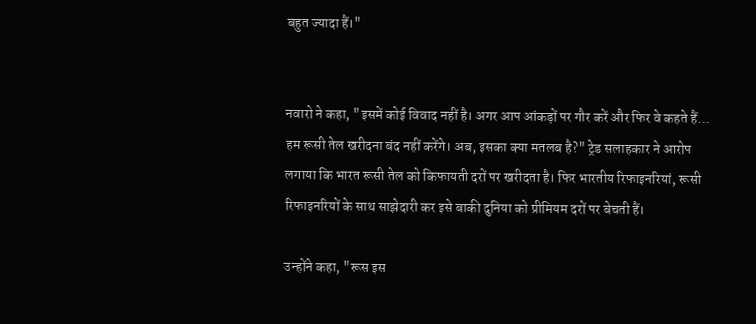बहुत ज्यादा हैं।"


नवारो ने कहा, "इसमें कोई विवाद नहीं है। अगर आप आंकड़ों पर गौर करें और फिर वे कहते हैं... हम रूसी तेल खरीदना बंद नहीं करेंगे। अब, इसका क्या मतलब है?" ट्रेड सलाहकार ने आरोप लगाया कि भारत रूसी तेल को किफायती दरों पर खरीदता है। फिर भारतीय रिफाइनरियां, रूसी रिफाइनरियों के साथ साझेदारी कर इसे बाकी दुनिया को प्रीमियम दरों पर बेचती हैं।

उन्होंने कहा, "रूस इस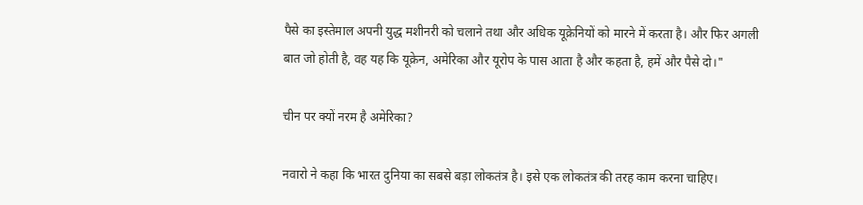पैसे का इस्तेमाल अपनी युद्ध मशीनरी को चलाने तथा और अधिक यूक्रेनियों को मारने में करता है। और फिर अगली बात जो होती है, वह यह कि यूक्रेन, अमेरिका और यूरोप के पास आता है और कहता है, हमें और पैसे दो।"

चीन पर क्यों नरम है अमेरिका?

नवारो ने कहा कि भारत दुनिया का सबसे बड़ा लोकतंत्र है। इसे एक लोकतंत्र की तरह काम करना चाहिए।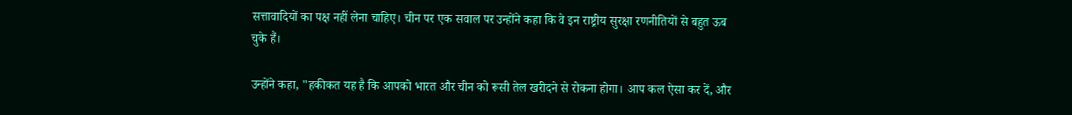सत्तावादियों का पक्ष नहीं लेना चाहिए। चीन पर एक सवाल पर उन्होंने कहा कि वे इन राष्ट्रीय सुरक्षा रणनीतियों से बहुत ऊब चुके हैं।

उन्होंने कहा, "हकीकत यह है कि आपको भारत और चीन को रूसी तेल खरीदने से रोकना होगा। आप कल ऐसा कर दें, और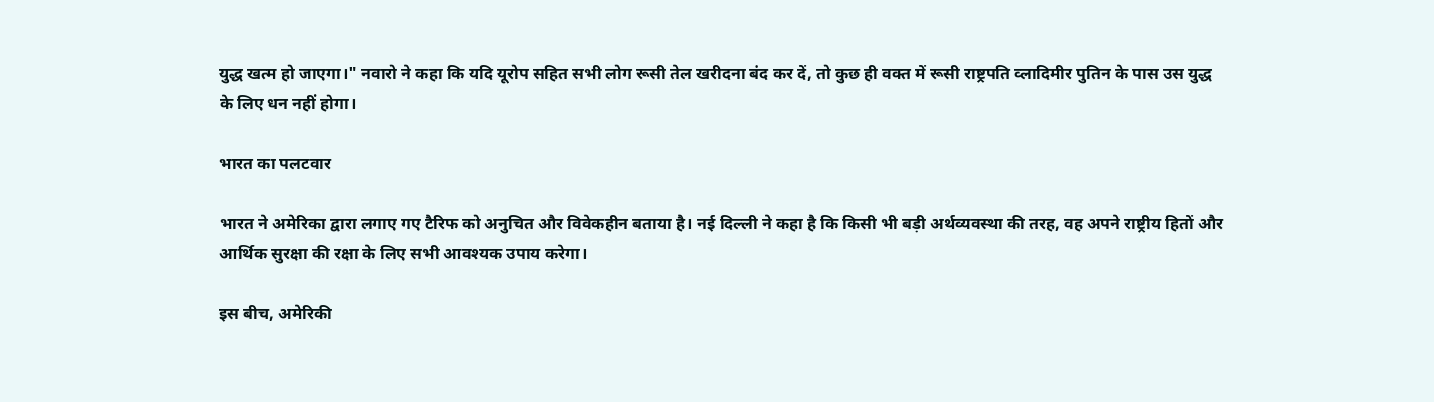युद्ध खत्म हो जाएगा।" नवारो ने कहा कि यदि यूरोप सहित सभी लोग रूसी तेल खरीदना बंद कर दें, तो कुछ ही वक्त में रूसी राष्ट्रपति व्लादिमीर पुतिन के पास उस युद्ध के लिए धन नहीं होगा।

भारत का पलटवार

भारत ने अमेरिका द्वारा लगाए गए टैरिफ को अनुचित और विवेकहीन बताया है। नई दिल्ली ने कहा है कि किसी भी बड़ी अर्थव्यवस्था की तरह, वह अपने राष्ट्रीय हितों और आर्थिक सुरक्षा की रक्षा के लिए सभी आवश्यक उपाय करेगा।

इस बीच, अमेरिकी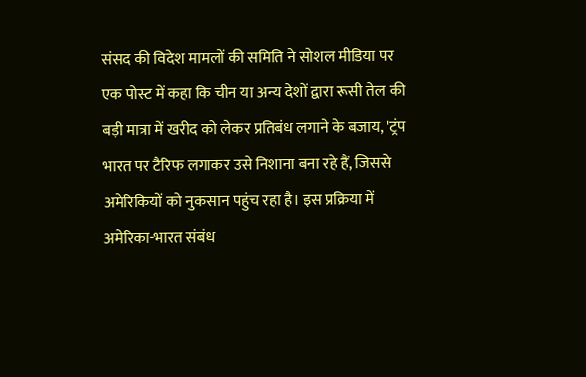संसद की विदेश मामलों की समिति ने सोशल मीडिया पर एक पोस्ट में कहा कि चीन या अन्य देशों द्वारा रूसी तेल की बड़ी मात्रा में खरीद को लेकर प्रतिबंध लगाने के बजाय, 'ट्रंप भारत पर टैरिफ लगाकर उसे निशाना बना रहे हैं, जिससे अमेरिकियों को नुकसान पहुंच रहा है। इस प्रक्रिया में अमेरिका-भारत संबंध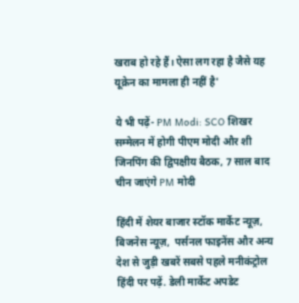खराब हो रहे हैं। ऐसा लग रहा है जैसे यह यूक्रेन का मामला ही नहीं है'

ये भी पढ़ें- PM Modi: SCO शिखर सम्मेलन में होगी पीएम मोदी और शी जिनपिंग की द्विपक्षीय बैठक, 7 साल बाद चीन जाएंगे PM मोदी

हिंदी में शेयर बाजार स्टॉक मार्केट न्यूज़,  बिजनेस न्यूज़,  पर्सनल फाइनेंस और अन्य देश से जुड़ी खबरें सबसे पहले मनीकंट्रोल हिंदी पर पढ़ें. डेली मार्केट अपडेट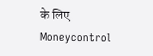के लिए Moneycontrol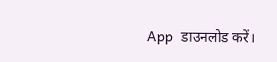App  डाउनलोड करें।